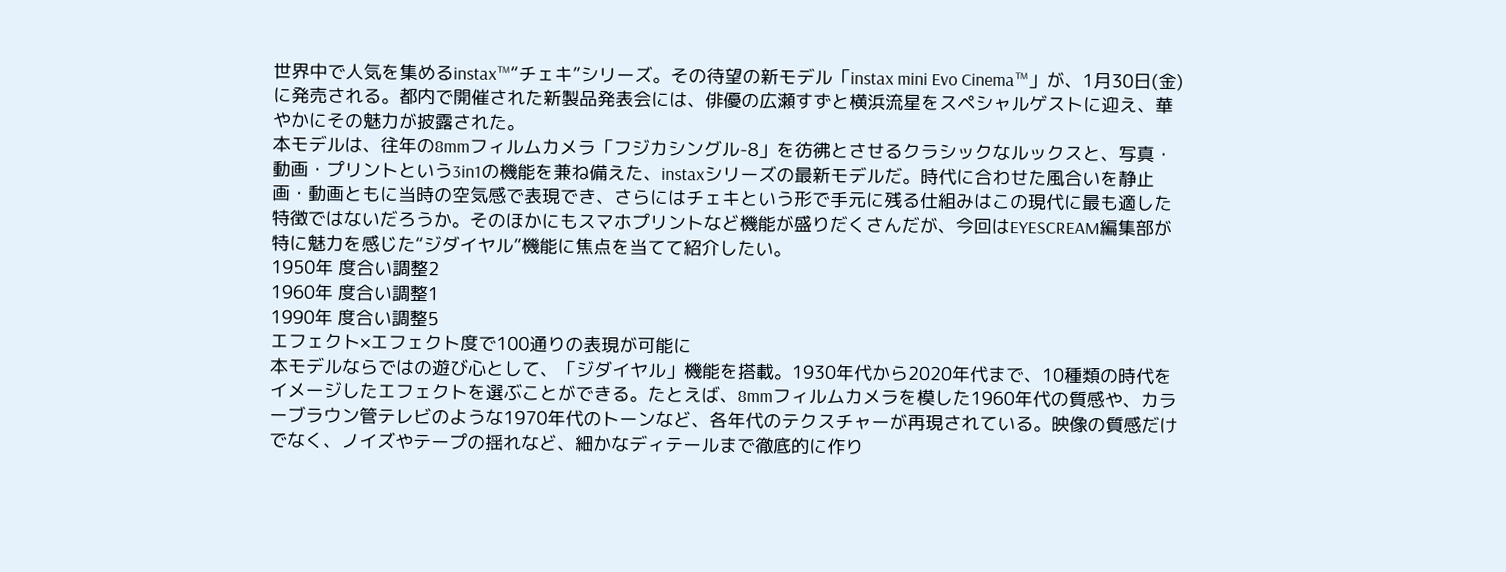世界中で人気を集めるinstax™“チェキ”シリーズ。その待望の新モデル「instax mini Evo Cinema™」が、1月30日(金)に発売される。都内で開催された新製品発表会には、俳優の広瀬すずと横浜流星をスペシャルゲストに迎え、華やかにその魅力が披露された。
本モデルは、往年の8mmフィルムカメラ「フジカシングル-8」を彷彿とさせるクラシックなルックスと、写真・動画・プリントという3in1の機能を兼ね備えた、instaxシリーズの最新モデルだ。時代に合わせた風合いを静止画・動画ともに当時の空気感で表現でき、さらにはチェキという形で手元に残る仕組みはこの現代に最も適した特徴ではないだろうか。そのほかにもスマホプリントなど機能が盛りだくさんだが、今回はEYESCREAM編集部が特に魅力を感じた“ジダイヤル”機能に焦点を当てて紹介したい。
1950年 度合い調整2
1960年 度合い調整1
1990年 度合い調整5
エフェクト×エフェクト度で100通りの表現が可能に
本モデルならではの遊び心として、「ジダイヤル」機能を搭載。1930年代から2020年代まで、10種類の時代をイメージしたエフェクトを選ぶことができる。たとえば、8mmフィルムカメラを模した1960年代の質感や、カラーブラウン管テレビのような1970年代のトーンなど、各年代のテクスチャーが再現されている。映像の質感だけでなく、ノイズやテープの揺れなど、細かなディテールまで徹底的に作り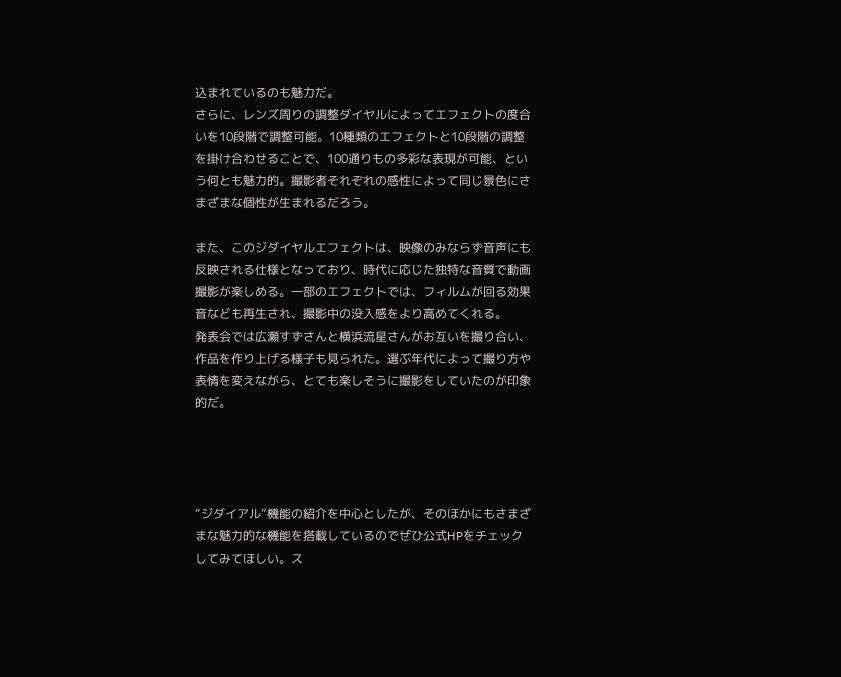込まれているのも魅力だ。
さらに、レンズ周りの調整ダイヤルによってエフェクトの度合いを10段階で調整可能。10種類のエフェクトと10段階の調整を掛け合わせることで、100通りもの多彩な表現が可能、という何とも魅力的。撮影者それぞれの感性によって同じ景色にさまざまな個性が生まれるだろう。

また、このジダイヤルエフェクトは、映像のみならず音声にも反映される仕様となっており、時代に応じた独特な音質で動画撮影が楽しめる。一部のエフェクトでは、フィルムが回る効果音なども再生され、撮影中の没入感をより高めてくれる。
発表会では広瀬すずさんと横浜流星さんがお互いを撮り合い、作品を作り上げる様子も見られた。選ぶ年代によって撮り方や表情を変えながら、とても楽しそうに撮影をしていたのが印象的だ。




“ジダイアル”機能の紹介を中心としたが、そのほかにもさまざまな魅力的な機能を搭載しているのでぜひ公式HPをチェックしてみてほしい。ス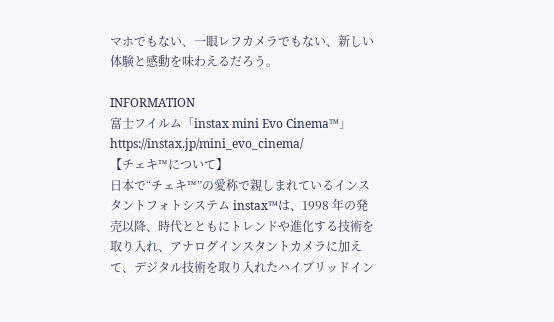マホでもない、一眼レフカメラでもない、新しい体験と感動を味わえるだろう。

INFORMATION
富士フイルム「instax mini Evo Cinema™」
https://instax.jp/mini_evo_cinema/
【チェキ™について】
日本で“チェキ™”の愛称で親しまれているインスタントフォトシステム instax™は、1998 年の発売以降、時代とともにトレンドや進化する技術を取り入れ、アナログインスタントカメラに加えて、デジタル技術を取り入れたハイブリッドイン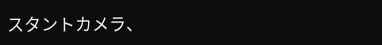スタントカメラ、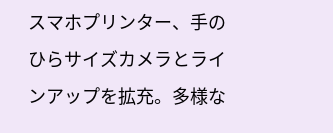スマホプリンター、手のひらサイズカメラとラインアップを拡充。多様な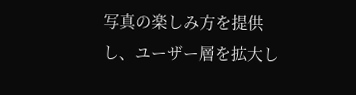写真の楽しみ方を提供し、ユーザー層を拡大し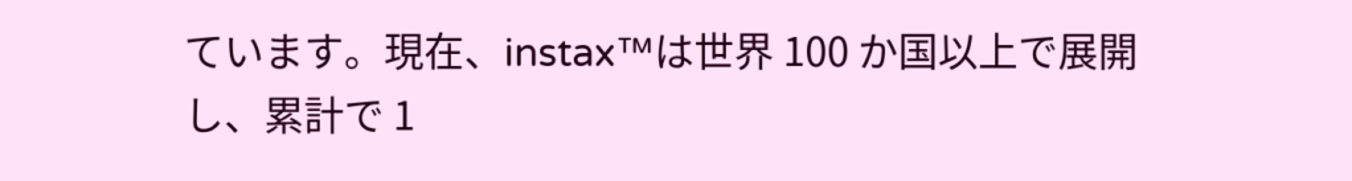ています。現在、instax™は世界 100 か国以上で展開し、累計で 1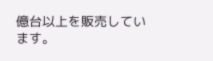億台以上を販売しています。